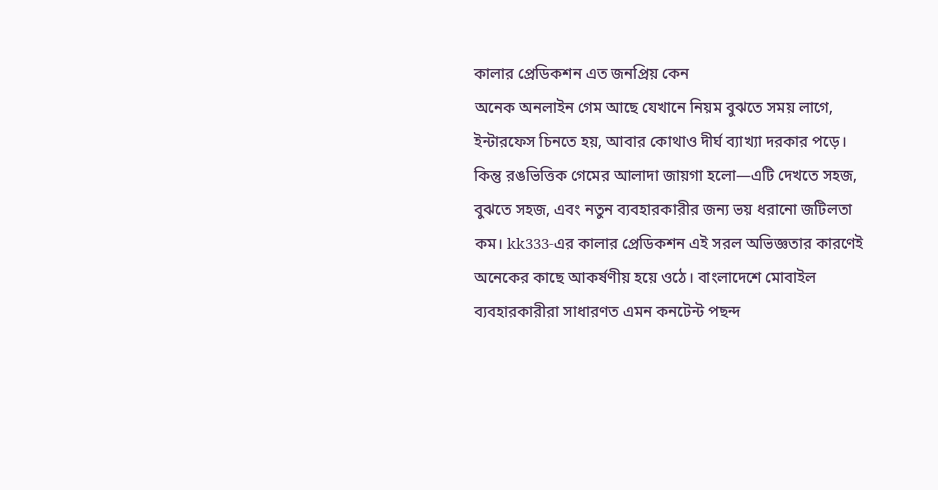কালার প্রেডিকশন এত জনপ্রিয় কেন
অনেক অনলাইন গেম আছে যেখানে নিয়ম বুঝতে সময় লাগে, ইন্টারফেস চিনতে হয়, আবার কোথাও দীর্ঘ ব্যাখ্যা দরকার পড়ে। কিন্তু রঙভিত্তিক গেমের আলাদা জায়গা হলো—এটি দেখতে সহজ, বুঝতে সহজ, এবং নতুন ব্যবহারকারীর জন্য ভয় ধরানো জটিলতা কম। kk333-এর কালার প্রেডিকশন এই সরল অভিজ্ঞতার কারণেই অনেকের কাছে আকর্ষণীয় হয়ে ওঠে। বাংলাদেশে মোবাইল ব্যবহারকারীরা সাধারণত এমন কনটেন্ট পছন্দ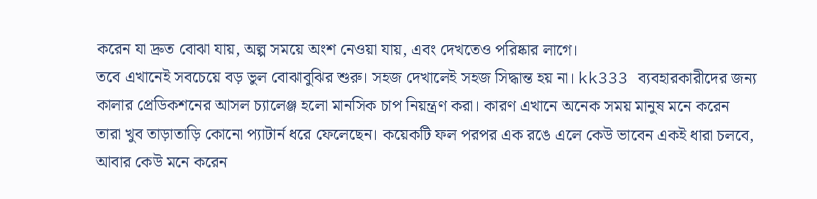করেন যা দ্রুত বোঝা যায়, অল্প সময়ে অংশ নেওয়া যায়, এবং দেখতেও পরিষ্কার লাগে।
তবে এখানেই সবচেয়ে বড় ভুল বোঝাবুঝির শুরু। সহজ দেখালেই সহজ সিদ্ধান্ত হয় না। kk333 ব্যবহারকারীদের জন্য কালার প্রেডিকশনের আসল চ্যালেঞ্জ হলো মানসিক চাপ নিয়ন্ত্রণ করা। কারণ এখানে অনেক সময় মানুষ মনে করেন তারা খুব তাড়াতাড়ি কোনো প্যাটার্ন ধরে ফেলেছেন। কয়েকটি ফল পরপর এক রঙে এলে কেউ ভাবেন একই ধারা চলবে, আবার কেউ মনে করেন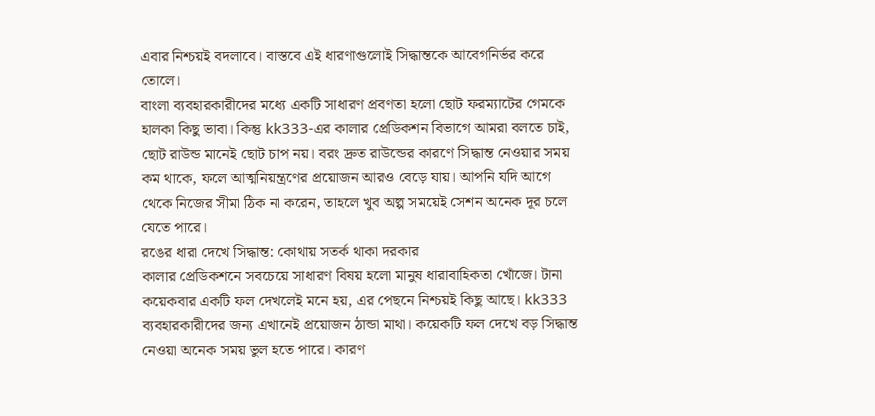এবার নিশ্চয়ই বদলাবে। বাস্তবে এই ধারণাগুলোই সিদ্ধান্তকে আবেগনির্ভর করে তোলে।
বাংলা ব্যবহারকারীদের মধ্যে একটি সাধারণ প্রবণতা হলো ছোট ফরম্যাটের গেমকে হালকা কিছু ভাবা। কিন্তু kk333-এর কালার প্রেডিকশন বিভাগে আমরা বলতে চাই, ছোট রাউন্ড মানেই ছোট চাপ নয়। বরং দ্রুত রাউন্ডের কারণে সিদ্ধান্ত নেওয়ার সময় কম থাকে, ফলে আত্মনিয়ন্ত্রণের প্রয়োজন আরও বেড়ে যায়। আপনি যদি আগে থেকে নিজের সীমা ঠিক না করেন, তাহলে খুব অল্প সময়েই সেশন অনেক দূর চলে যেতে পারে।
রঙের ধারা দেখে সিদ্ধান্ত: কোথায় সতর্ক থাকা দরকার
কালার প্রেডিকশনে সবচেয়ে সাধারণ বিষয় হলো মানুষ ধারাবাহিকতা খোঁজে। টানা কয়েকবার একটি ফল দেখলেই মনে হয়, এর পেছনে নিশ্চয়ই কিছু আছে। kk333 ব্যবহারকারীদের জন্য এখানেই প্রয়োজন ঠান্ডা মাথা। কয়েকটি ফল দেখে বড় সিদ্ধান্ত নেওয়া অনেক সময় ভুল হতে পারে। কারণ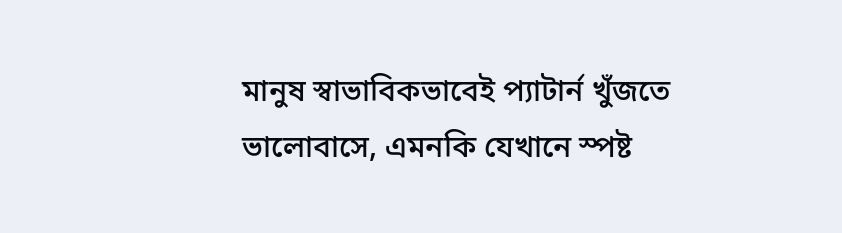মানুষ স্বাভাবিকভাবেই প্যাটার্ন খুঁজতে ভালোবাসে, এমনকি যেখানে স্পষ্ট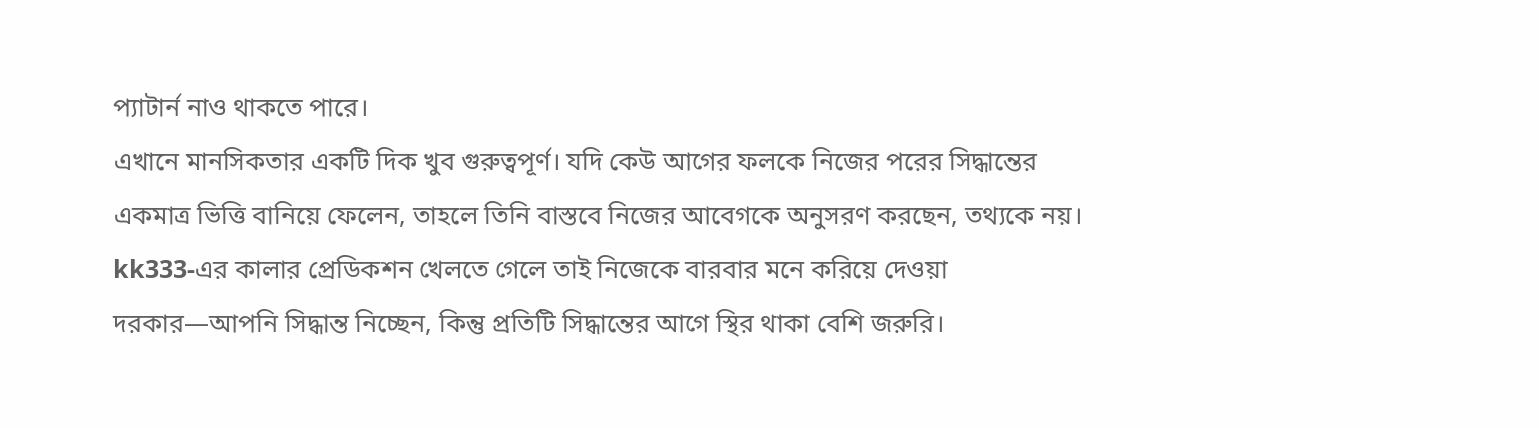প্যাটার্ন নাও থাকতে পারে।
এখানে মানসিকতার একটি দিক খুব গুরুত্বপূর্ণ। যদি কেউ আগের ফলকে নিজের পরের সিদ্ধান্তের একমাত্র ভিত্তি বানিয়ে ফেলেন, তাহলে তিনি বাস্তবে নিজের আবেগকে অনুসরণ করছেন, তথ্যকে নয়। kk333-এর কালার প্রেডিকশন খেলতে গেলে তাই নিজেকে বারবার মনে করিয়ে দেওয়া দরকার—আপনি সিদ্ধান্ত নিচ্ছেন, কিন্তু প্রতিটি সিদ্ধান্তের আগে স্থির থাকা বেশি জরুরি।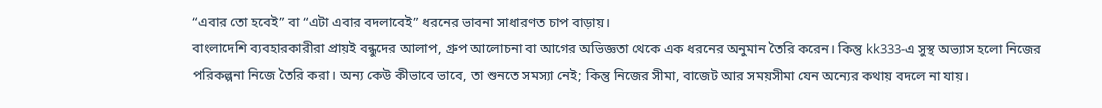“এবার তো হবেই” বা “এটা এবার বদলাবেই” ধরনের ভাবনা সাধারণত চাপ বাড়ায়।
বাংলাদেশি ব্যবহারকারীরা প্রায়ই বন্ধুদের আলাপ, গ্রুপ আলোচনা বা আগের অভিজ্ঞতা থেকে এক ধরনের অনুমান তৈরি করেন। কিন্তু kk333-এ সুস্থ অভ্যাস হলো নিজের পরিকল্পনা নিজে তৈরি করা। অন্য কেউ কীভাবে ভাবে, তা শুনতে সমস্যা নেই; কিন্তু নিজের সীমা, বাজেট আর সময়সীমা যেন অন্যের কথায় বদলে না যায়।